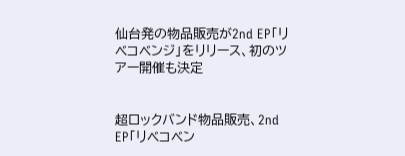仙台発の物品販売が2nd EP「リベコベンジ」をリリース、初のツアー開催も決定


超ロックバンド物品販売、2nd EP「リベコベン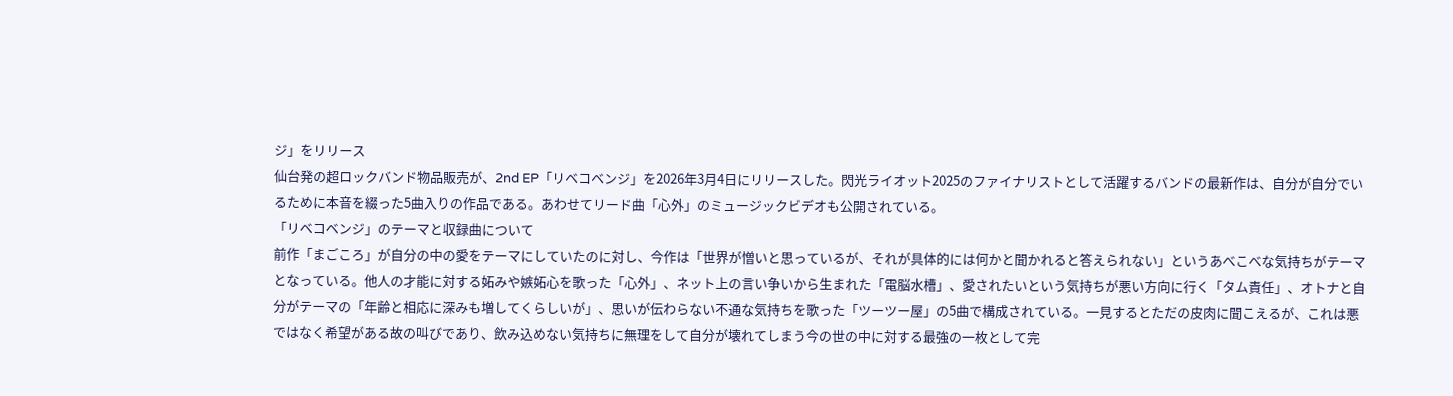ジ」をリリース
仙台発の超ロックバンド物品販売が、2nd EP「リベコベンジ」を2026年3月4日にリリースした。閃光ライオット2025のファイナリストとして活躍するバンドの最新作は、自分が自分でいるために本音を綴った5曲入りの作品である。あわせてリード曲「心外」のミュージックビデオも公開されている。
「リベコベンジ」のテーマと収録曲について
前作「まごころ」が自分の中の愛をテーマにしていたのに対し、今作は「世界が憎いと思っているが、それが具体的には何かと聞かれると答えられない」というあべこべな気持ちがテーマとなっている。他人の才能に対する妬みや嫉妬心を歌った「心外」、ネット上の言い争いから生まれた「電脳水槽」、愛されたいという気持ちが悪い方向に行く「タム責任」、オトナと自分がテーマの「年齢と相応に深みも増してくらしいが」、思いが伝わらない不通な気持ちを歌った「ツーツー屋」の5曲で構成されている。一見するとただの皮肉に聞こえるが、これは悪ではなく希望がある故の叫びであり、飲み込めない気持ちに無理をして自分が壊れてしまう今の世の中に対する最強の一枚として完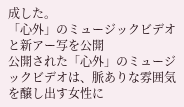成した。
「心外」のミュージックビデオと新アー写を公開
公開された「心外」のミュージックビデオは、脈ありな雰囲気を醸し出す女性に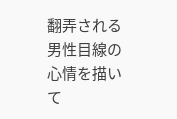翻弄される男性目線の心情を描いて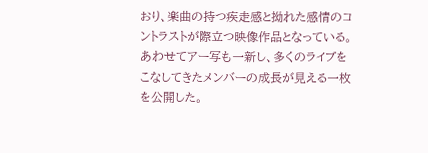おり、楽曲の持つ疾走感と拗れた感情のコントラストが際立つ映像作品となっている。あわせてアー写も一新し、多くのライブをこなしてきたメンバーの成長が見える一枚を公開した。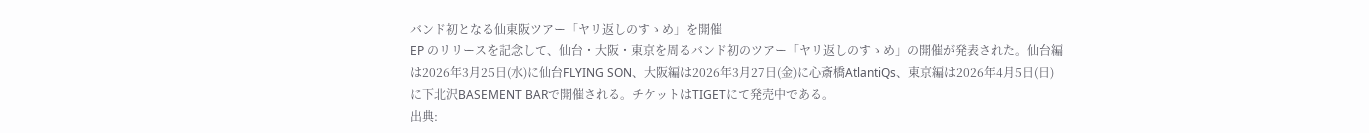バンド初となる仙東阪ツアー「ヤリ返しのすゝめ」を開催
EP のリリースを記念して、仙台・大阪・東京を周るバンド初のツアー「ヤリ返しのすゝめ」の開催が発表された。仙台編は2026年3月25日(水)に仙台FLYING SON、大阪編は2026年3月27日(金)に心斎橋AtlantiQs、東京編は2026年4月5日(日)に下北沢BASEMENT BARで開催される。チケットはTIGETにて発売中である。
出典: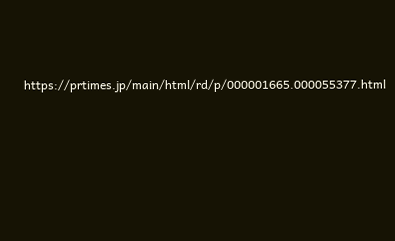https://prtimes.jp/main/html/rd/p/000001665.000055377.html